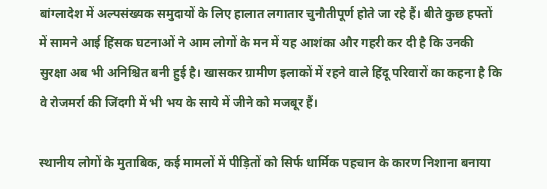बांग्लादेश में अल्पसंख्यक समुदायों के लिए हालात लगातार चुनौतीपूर्ण होते जा रहे हैं। बीते कुछ हफ्तों में सामने आई हिंसक घटनाओं ने आम लोगों के मन में यह आशंका और गहरी कर दी है कि उनकी सुरक्षा अब भी अनिश्चित बनी हुई है। खासकर ग्रामीण इलाकों में रहने वाले हिंदू परिवारों का कहना है कि वे रोजमर्रा की जिंदगी में भी भय के साये में जीने को मजबूर हैं।

स्थानीय लोगों के मुताबिक, कई मामलों में पीड़ितों को सिर्फ धार्मिक पहचान के कारण निशाना बनाया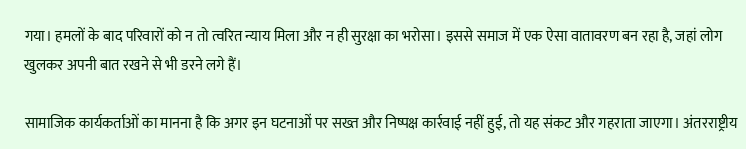गया। हमलों के बाद परिवारों को न तो त्वरित न्याय मिला और न ही सुरक्षा का भरोसा। इससे समाज में एक ऐसा वातावरण बन रहा है, जहां लोग खुलकर अपनी बात रखने से भी डरने लगे हैं।

सामाजिक कार्यकर्ताओं का मानना है कि अगर इन घटनाओं पर सख्त और निष्पक्ष कार्रवाई नहीं हुई, तो यह संकट और गहराता जाएगा। अंतरराष्ट्रीय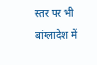स्तर पर भी बांग्लादेश में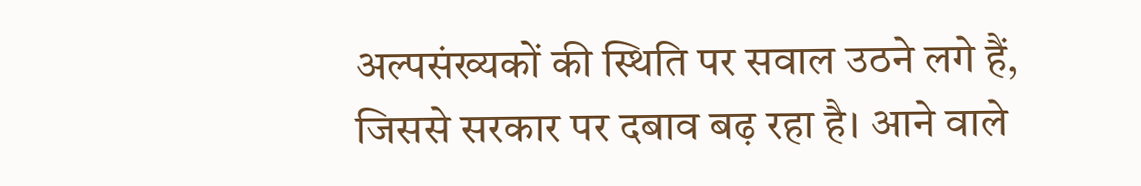अल्पसंख्यकों की स्थिति पर सवाल उठने लगे हैं, जिससे सरकार पर दबाव बढ़ रहा है। आने वाले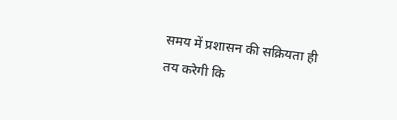समय में प्रशासन की सक्रियता ही तय करेगी कि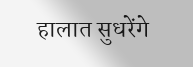हालात सुधरेंगे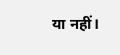या नहीं।